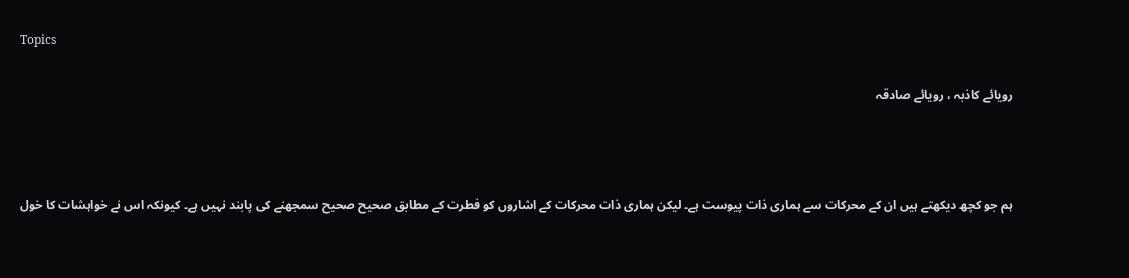Topics

رویائے کاذبہ ، رویائے صادقہ



ہم جو کچھ دیکھتے ہیں ان کے محرکات سے ہماری ذات پیوست ہے۔ لیکن ہماری ذات محرکات کے اشاروں کو فطرت کے مطابق صحیح صحیح سمجھنے کی پابند نہیں ہے۔ کیونکہ اس نے خواہشات کا خول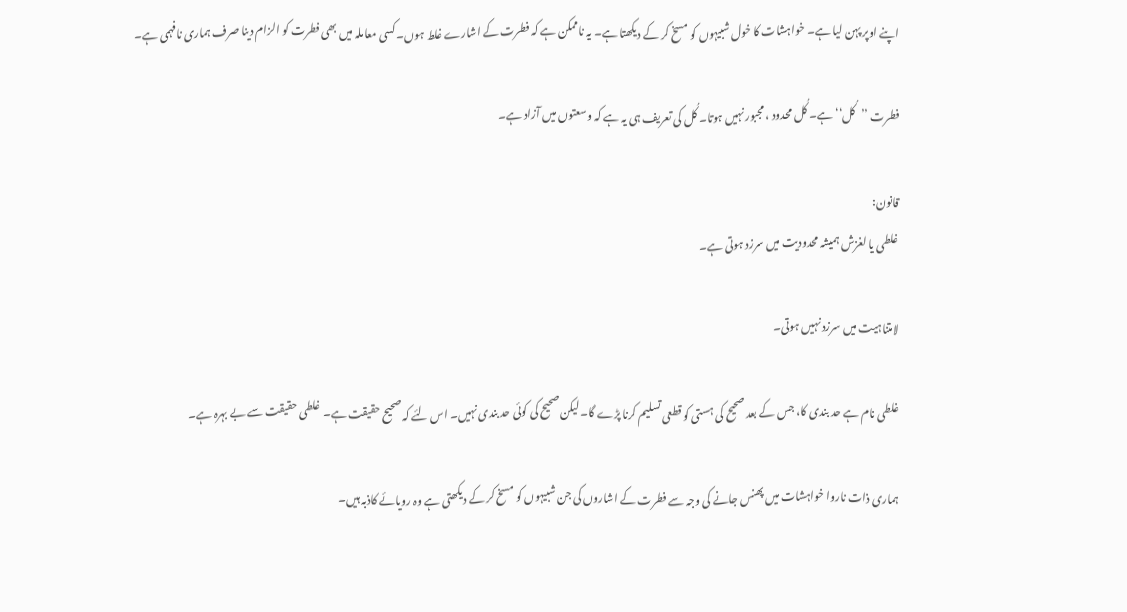اپنے اوپر پہن لیا ہے۔ خواہشات کا خول شبیہوں کو مسخ کر کے دیکھتا ہے۔ یہ ناممکن ہے کہ فطرت کے اشارے غلط ہوں۔ کسی معاملہ میں بھی فطرت کو الزام دینا صرف ہماری نافہمی ہے۔

فطرت ’’کُل‘‘ ہے۔ کُل محدود ، مجبور نہیں ہوتا۔ کُل کی تعریف ہی یہ ہے کہ وسعتوں میں آزاد ہے۔

قانون:
غلطی یا لغزش ہمیشہ محدودیت میں سرزد ہوتی ہے۔

لامتناہیت میں سرزد نہیں ہوتی۔

غلطی نام ہے حد بندی کا، جس کے بعد صحیح کی ہستی کو قطعی تسلیم کرنا پڑے گا۔ لیکن صحیح کی کوئی حد بندی نہیں۔ اس لئے کہ صحیح حقیقت ہے۔ غلطی حقیقت سے بے بہرہ ہے۔

ہماری ذات ناروا خواہشات میں پھنس جانے کی وجہ سے فطرت کے اشاروں کی جن شبیہوں کو مسخ کر کے دیکھتی ہے وہ رویائے کاذبہ ہیں۔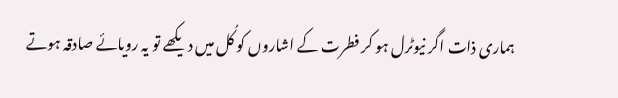ہماری ذات اگر نیوٹرل ہو کر فطرت کے اشاروں کو کُل میں دیکھے تو یہ رویائے صادقہ ہوتے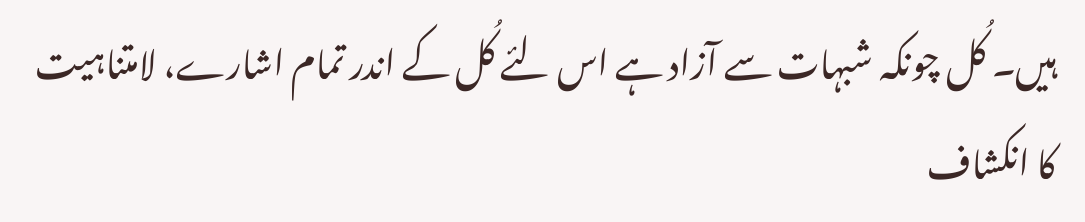ہیں۔ کُل چونکہ شبہات سے آزاد ہے اس لئے کُل کے اندر تمام اشارے، لامتناہیت کا انکشاف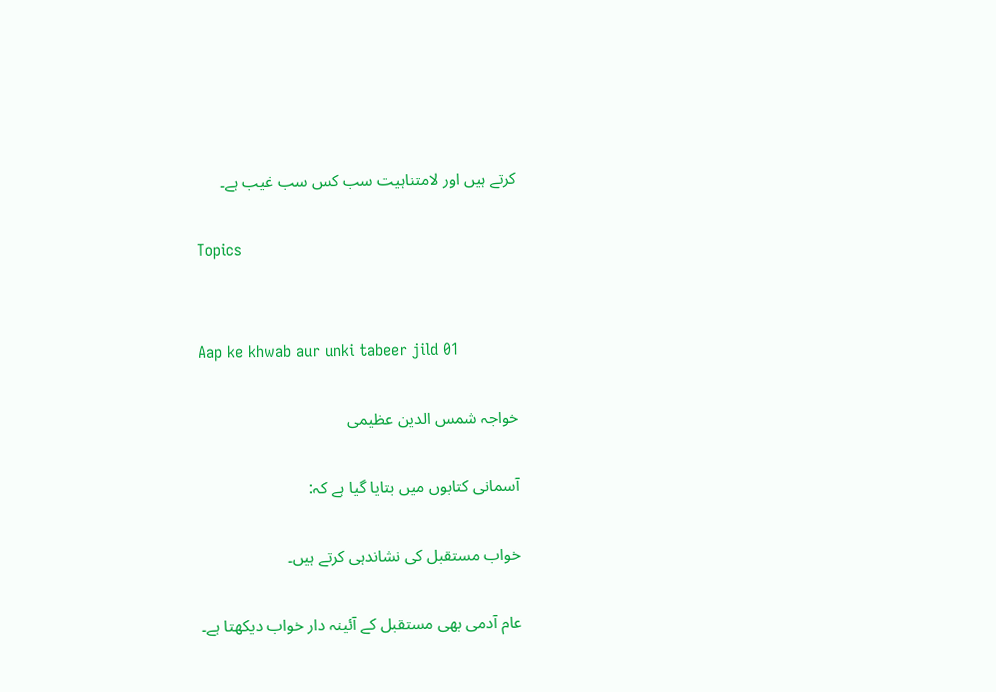کرتے ہیں اور لامتناہیت سب کس سب غیب ہے۔

Topics


Aap ke khwab aur unki tabeer jild 01

خواجہ شمس الدین عظیمی

آسمانی کتابوں میں بتایا گیا ہے کہ:

خواب مستقبل کی نشاندہی کرتے ہیں۔

عام آدمی بھی مستقبل کے آئینہ دار خواب دیکھتا ہے۔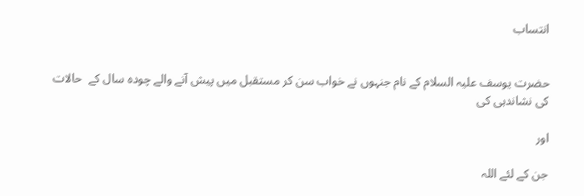انتساب


حضرت یوسف علیہ السلام کے نام جنہوں نے خواب سن کر مستقبل میں پیش آنے والے چودہ سال کے  حالات کی نشاندہی کی

اور

جن کے لئے اللہ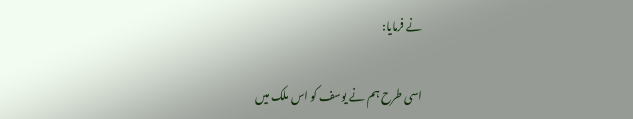نے فرمایا:

اسی طرح ہم نے یوسف کو اس ملک میں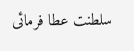سلطنت عطا فرمائی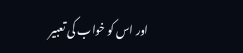اور اس کو خواب کی تعبیر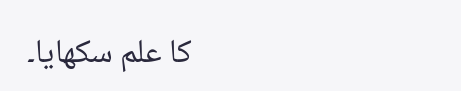کا علم سکھایا۔